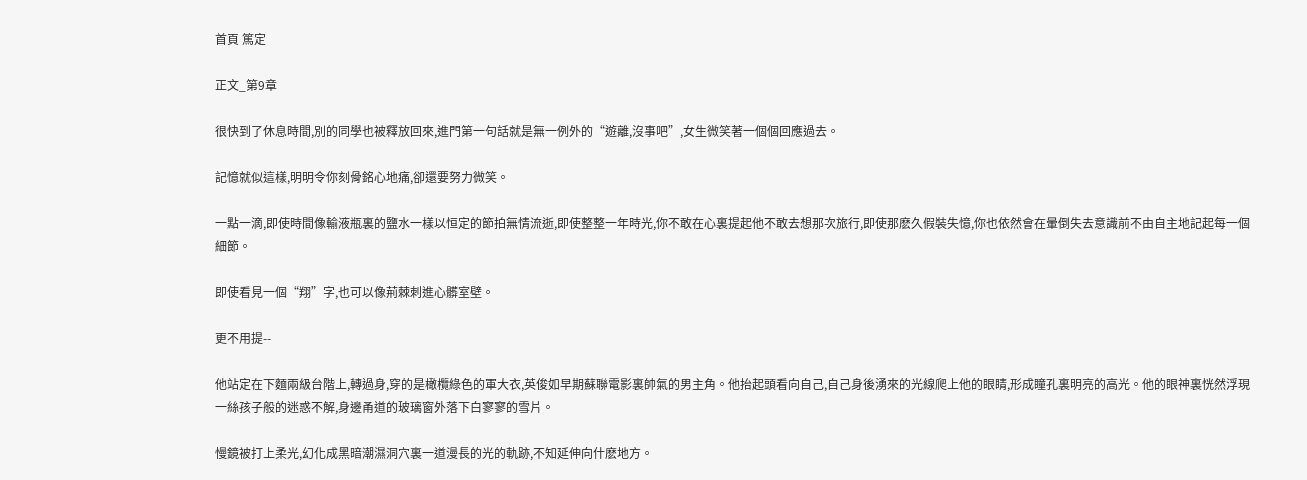首頁 篤定

正文_第9章

很快到了休息時間,別的同學也被釋放回來,進門第一句話就是無一例外的“遊離,沒事吧”,女生微笑著一個個回應過去。

記憶就似這樣,明明令你刻骨銘心地痛,卻還要努力微笑。

一點一滴,即使時間像輸液瓶裏的鹽水一樣以恒定的節拍無情流逝,即使整整一年時光,你不敢在心裏提起他不敢去想那次旅行,即使那麽久假裝失憶,你也依然會在暈倒失去意識前不由自主地記起每一個細節。

即使看見一個“翔”字,也可以像荊棘刺進心髒室壁。

更不用提--

他站定在下麵兩級台階上,轉過身,穿的是橄欖綠色的軍大衣,英俊如早期蘇聯電影裏帥氣的男主角。他抬起頭看向自己,自己身後湧來的光線爬上他的眼睛,形成瞳孔裏明亮的高光。他的眼神裏恍然浮現一絲孩子般的迷惑不解,身邊甬道的玻璃窗外落下白寥寥的雪片。

慢鏡被打上柔光,幻化成黑暗潮濕洞穴裏一道漫長的光的軌跡,不知延伸向什麽地方。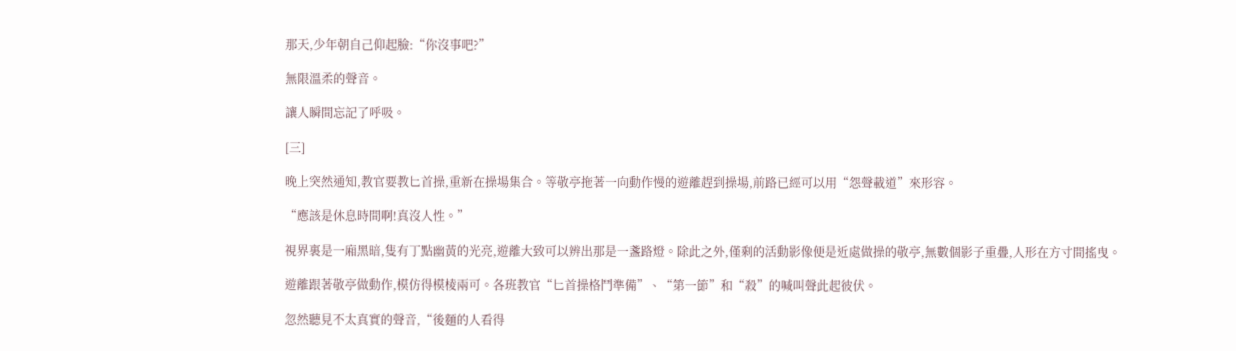那天,少年朝自己仰起臉:“你沒事吧?”

無限溫柔的聲音。

讓人瞬間忘記了呼吸。

[三]

晚上突然通知,教官要教匕首操,重新在操場集合。等敬亭拖著一向動作慢的遊離趕到操場,前路已經可以用“怨聲載道”來形容。

“應該是休息時間啊!真沒人性。”

視界裏是一廂黑暗,隻有丁點幽黃的光亮,遊離大致可以辨出那是一盞路燈。除此之外,僅剩的活動影像便是近處做操的敬亭,無數個影子重疊,人形在方寸間搖曳。

遊離跟著敬亭做動作,模仿得模棱兩可。各班教官“匕首操格鬥準備”、“第一節”和“殺”的喊叫聲此起彼伏。

忽然聽見不太真實的聲音,“後麵的人看得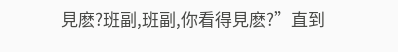見麽?班副,班副,你看得見麽?”直到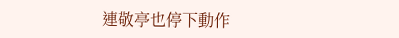連敬亭也停下動作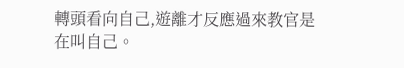轉頭看向自己,遊離才反應過來教官是在叫自己。